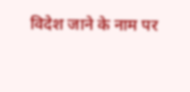विदेश जाने के नाम पर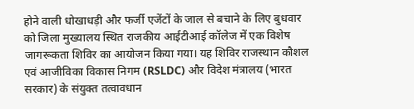होने वाली धोखाधड़ी और फर्जी एजेंटों के जाल से बचाने के लिए बुधवार को जिला मुख्यालय स्थित राजकीय आईटीआई कॉलेज में एक विशेष जागरूकता शिविर का आयोजन किया गया। यह शिविर राजस्थान कौशल एवं आजीविका विकास निगम (RSLDC) और विदेश मंत्रालय (भारत सरकार) के संयुक्त तत्वावधान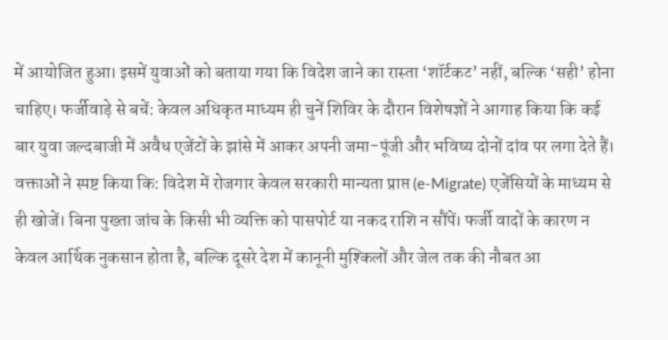में आयोजित हुआ। इसमें युवाओं को बताया गया कि विदेश जाने का रास्ता ‘शॉर्टकट’ नहीं, बल्कि ‘सही’ होना चाहिए। फर्जीवाड़े से बचें: केवल अधिकृत माध्यम ही चुनें शिविर के दौरान विशेषज्ञों ने आगाह किया कि कई बार युवा जल्दबाजी में अवैध एजेंटों के झांसे में आकर अपनी जमा-पूंजी और भविष्य दोनों दांव पर लगा देते हैं। वक्ताओं ने स्पष्ट किया कि: विदेश में रोजगार केवल सरकारी मान्यता प्राप्त (e-Migrate) एजेंसियों के माध्यम से ही खोजें। बिना पुख्ता जांच के किसी भी व्यक्ति को पासपोर्ट या नकद राशि न सौंपें। फर्जी वादों के कारण न केवल आर्थिक नुकसान होता है, बल्कि दूसरे देश में कानूनी मुश्किलों और जेल तक की नौबत आ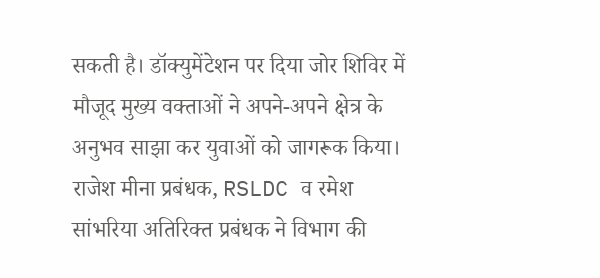सकती है। डॉक्युमेंटेशन पर दिया जोर शिविर में मौजूद मुख्य वक्ताओं ने अपने-अपने क्षेत्र के अनुभव साझा कर युवाओं को जागरूक किया। राजेश मीना प्रबंधक, RSLDC व रमेश सांभरिया अतिरिक्त प्रबंधक ने विभाग की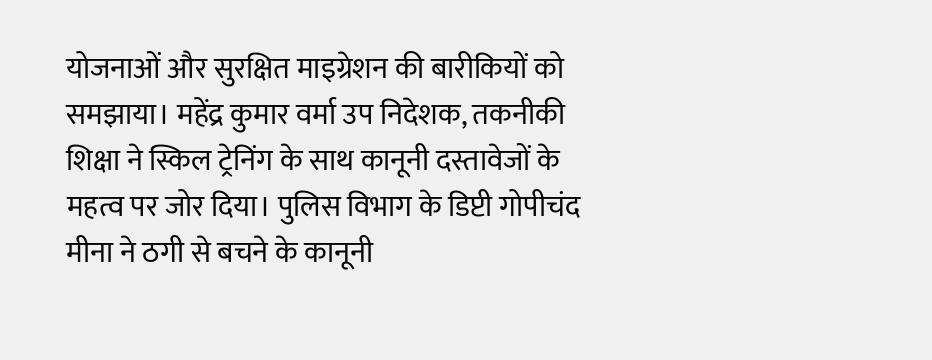योजनाओं और सुरक्षित माइग्रेशन की बारीकियों को समझाया। महेंद्र कुमार वर्मा उप निदेशक, तकनीकी शिक्षा ने स्किल ट्रेनिंग के साथ कानूनी दस्तावेजों के महत्व पर जोर दिया। पुलिस विभाग के डिप्टी गोपीचंद मीना ने ठगी से बचने के कानूनी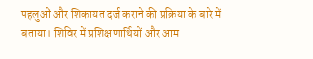पहलुओं और शिकायत दर्ज कराने की प्रक्रिया के बारे में बताया। शिविर में प्रशिक्षणार्थियों और आम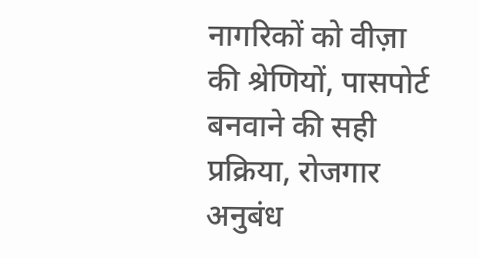नागरिकों को वीज़ा की श्रेणियों, पासपोर्ट बनवाने की सही प्रक्रिया, रोजगार अनुबंध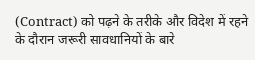(Contract) को पढ़ने के तरीके और विदेश में रहने के दौरान जरूरी सावधानियों के बारे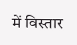में विस्तार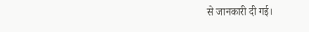से जानकारी दी गई।